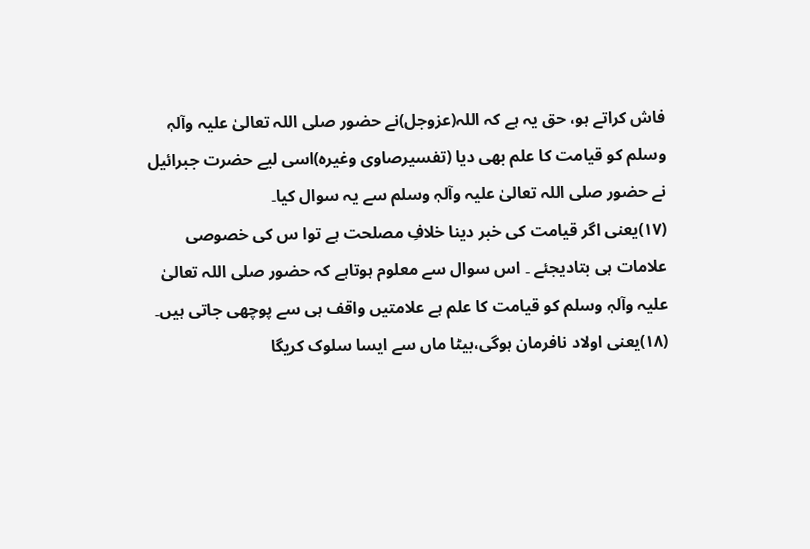فاش کراتے ہو، حق یہ ہے کہ اللہ(عزوجل)نے حضور صلی اللہ تعالیٰ عليہ وآلہٖ وسلم کو قیامت کا علم بھی دیا (تفسیرصاوی وغیرہ)اسی لیے حضرت جبرائیل نے حضور صلی اللہ تعالیٰ عليہ وآلہٖ وسلم سے یہ سوال کیا۔
(۱۷)یعنی اگر قیامت کی خبر دینا خلافِ مصلحت ہے توا س کی خصوصی علامات ہی بتادیجئے ۔ اس سوال سے معلوم ہوتاہے کہ حضور صلی اللہ تعالیٰ عليہ وآلہٖ وسلم کو قیامت کا علم ہے علامتیں واقف ہی سے پوچھی جاتی ہیں۔
(۱۸)یعنی اولاد نافرمان ہوگی،بیٹا ماں سے ایسا سلوک کریگا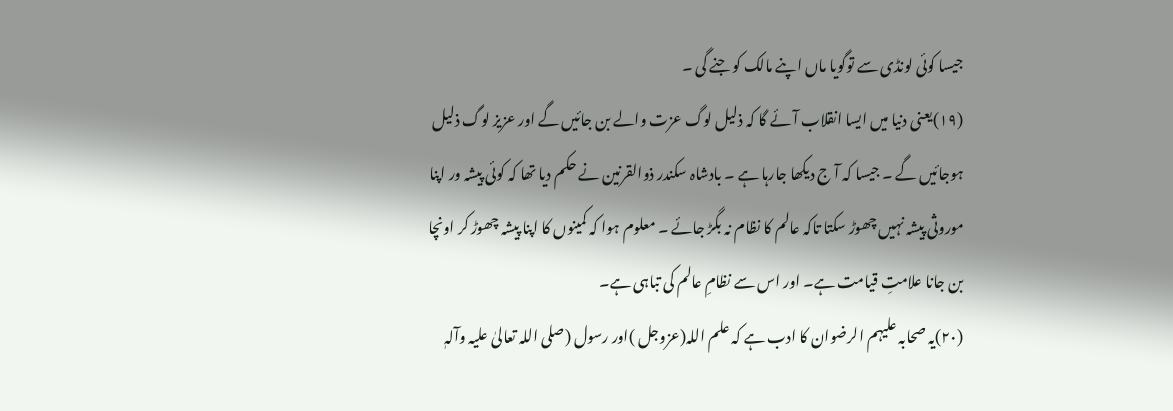جیسا کوئی لونڈی سے توگویا ماں اپنے مالک کو جنے گی ۔
(۱۹)یعنی دنیا میں ایسا انقلاب آئے گا کہ ذلیل لوگ عزت والے بن جائیں گے اور عزیز لوگ ذلیل ہوجائیں گے ۔ جیسا کہ آ ج دیکھا جارہا ہے ۔ بادشاہ سکندر ذوالقرنین نے حکم دیا تھا کہ کوئی پیشہ ور اپنا موروثی پیشہ نہیں چھوڑ سکتا تاکہ عالم کا نظام نہ بگڑ جائے ۔ معلوم ہوا کہ کمینوں کا اپنا پیشہ چھوڑ کر اونچا بن جانا علامتِ قیامت ہے۔ اور اس سے نظامِ عالم کی تباہی ہے۔
(۲۰)یہ صحابہ علیہم الرضوان کا ادب ہے کہ علم اللہ(عزوجل )اور رسول (صلی اللہ تعالیٰ عليہ وآلہٖ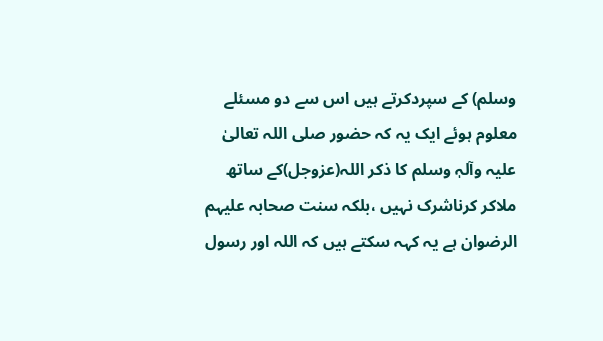وسلم) کے سپردکرتے ہیں اس سے دو مسئلے معلوم ہوئے ایک یہ کہ حضور صلی اللہ تعالیٰ عليہ وآلہٖ وسلم کا ذکر اللہ(عزوجل)کے ساتھ ملاکر کرناشرک نہیں ،بلکہ سنت صحابہ علیہم الرضوان ہے یہ کہہ سکتے ہیں کہ اللہ اور رسول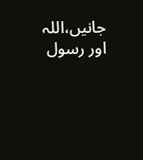جانیں،اللہ اور رسول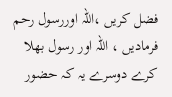فضل کریں ،اللہ اوررسول رحم فرمادیں ، اللہ اور رسول بھلا کرے دوسرے یہ کہ حضور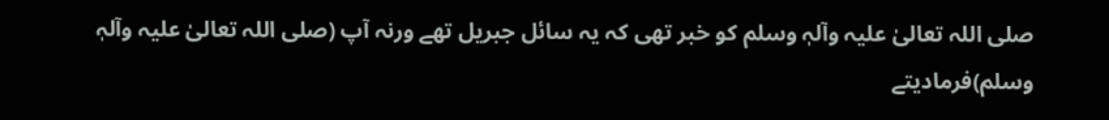صلی اللہ تعالیٰ عليہ وآلہٖ وسلم کو خبر تھی کہ یہ سائل جبریل تھے ورنہ آپ (صلی اللہ تعالیٰ عليہ وآلہٖ وسلم)فرمادیتے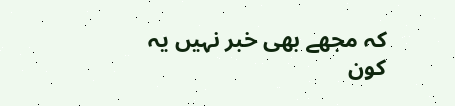کہ مجھے بھی خبر نہیں یہ کون